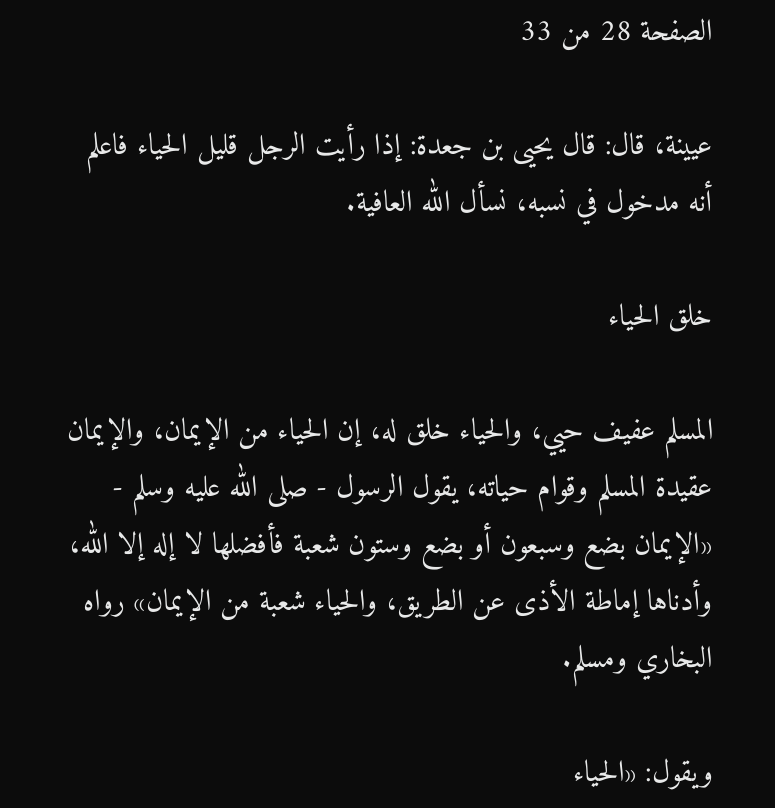الصفحة 28 من 33

عيينة، قال: قال يحيى بن جعدة: إذا رأيت الرجل قليل الحياء فاعلم أنه مدخول في نسبه، نسأل الله العافية.

خلق الحياء

المسلم عفيف حيي، والحياء خلق له، إن الحياء من الإيمان، والإيمان عقيدة المسلم وقوام حياته، يقول الرسول - صلى الله عليه وسلم - «الإيمان بضع وسبعون أو بضع وستون شعبة فأفضلها لا إله إلا الله، وأدناها إماطة الأذى عن الطريق، والحياء شعبة من الإيمان» رواه البخاري ومسلم.

ويقول: «الحياء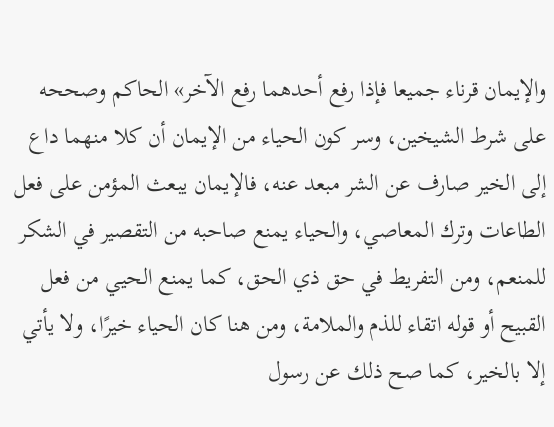والإيمان قرناء جميعا فإذا رفع أحدهما رفع الآخر» الحاكم وصححه على شرط الشيخين، وسر كون الحياء من الإيمان أن كلا منهما داع إلى الخير صارف عن الشر مبعد عنه، فالإيمان يبعث المؤمن على فعل الطاعات وترك المعاصي، والحياء يمنع صاحبه من التقصير في الشكر للمنعم، ومن التفريط في حق ذي الحق، كما يمنع الحيي من فعل القبيح أو قوله اتقاء للذم والملامة، ومن هنا كان الحياء خيرًا، ولا يأتي إلا بالخير، كما صح ذلك عن رسول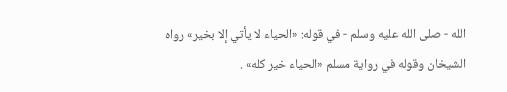الله - صلى الله عليه وسلم - في قوله: «الحياء لا يأتي إلا بخير» رواه الشيخان وقوله في رواية مسلم «الحياء خير كله» .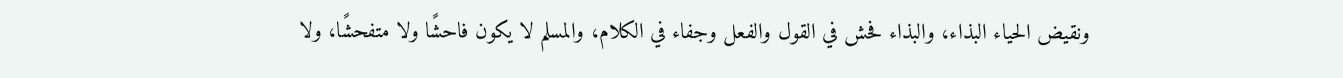ونقيض الحياء البذاء، والبذاء فحش في القول والفعل وجفاء في الكلام، والمسلم لا يكون فاحشًا ولا متفحشًا، ولا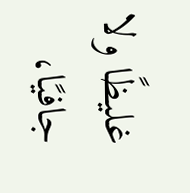غليظًا ولا جافيًا،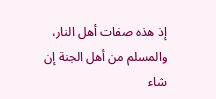إذ هذه صفات أهل النار، والمسلم من أهل الجنة إن شاء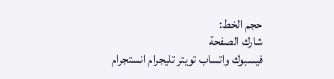حجم الخط:
شارك الصفحة
فيسبوك واتساب تويتر تليجرام انستجرام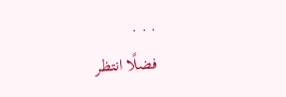. . .
فضلًا انتظر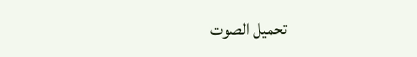تحميل الصوت